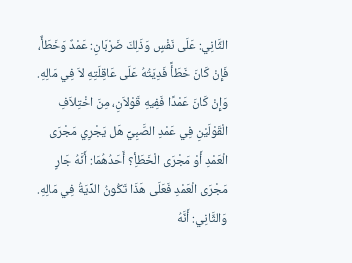الثَّانِي: عَلَى نَفْسٍ وَذَلِكَ ضَرْبَانِ: عَمْدٌ وَخَطَأٌ، فَإِنْ كَانَ خَطَأً فَدِيَتُهُ عَلَى عَاقِلَتِهِ لاَ فِي مَالِهِ.
وَإِنْ كَانَ عَمْدًا فَفِيهِ قَوْلاَنِ، مِنَ اخْتِلاَفِ الْقَوْلَيْنِ فِي عَمْدِ الصَّبِيِّ هَل يَجْرِي مَجْرَى الْعَمْدِ أَوْ مَجْرَى الْخَطَأِ؟ أَحَدُهُمَا: أَنَّهُ جَارٍ مَجْرَى الْعَمْدِ فَعَلَى هَذَا تَكُونُ الدِّيَةُ فِي مَالِهِ.
وَالثَّانِي: أَنَّهُ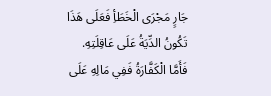جَارٍ مَجْرَى الْخَطَأِ فَعَلَى هَذَا تَكُونُ الدِّيَةُ عَلَى عَاقِلَتِهِ.
فَأَمَّا الْكَفَّارَةُ فَفِي مَالِهِ عَلَى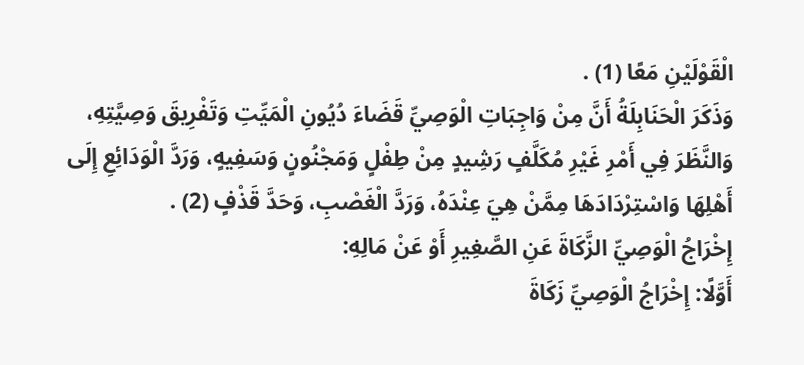الْقَوْلَيْنِ مَعًا (1) .
وَذَكَرَ الْحَنَابِلَةُ أَنَّ مِنْ وَاجِبَاتِ الْوَصِيِّ قَضَاءَ دُيُونِ الْمَيِّتِ وَتَفْرِيقَ وَصِيَّتِهِ، وَالنَّظَرَ فِي أَمْرِ غَيْرِ مُكَلَّفٍ رَشِيدٍ مِنْ طِفْلٍ وَمَجْنُونٍ وَسَفِيهٍ، وَرَدَّ الْوَدَائِعِ إِلَى أَهْلِهَا وَاسْتِرْدَادَهَا مِمَّنْ هِيَ عِنْدَهُ، وَرَدَّ الْغَصْبِ، وَحَدَّ قَذْفٍ (2) .
إِخْرَاجُ الْوَصِيِّ الزَّكَاةَ عَنِ الصَّغِيرِ أَوْ عَنْ مَالِهِ:
أَوَّلًا: إِخْرَاجُ الْوَصِيِّ زَكَاةَ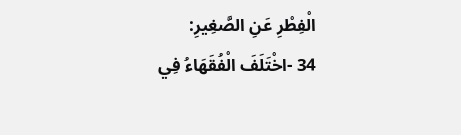الْفِطْرِ عَنِ الصَّغِيرِ:
34 -اخْتَلَفَ الْفُقَهَاءُ فِي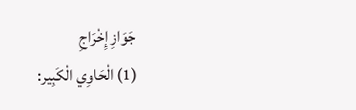جَوَازِ إِخْرَاجِ
(1) الْحَاوِي الْكَبِير: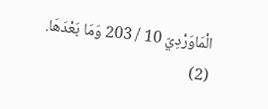الْمَاوَرْدِيّ 10 / 203 وَمَا بَعْدَهَا.
(2)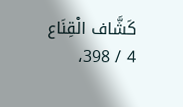كَشَّاف الْقِنَاع 4 / 398،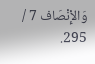وَالإِْنْصَاف 7 / 295.